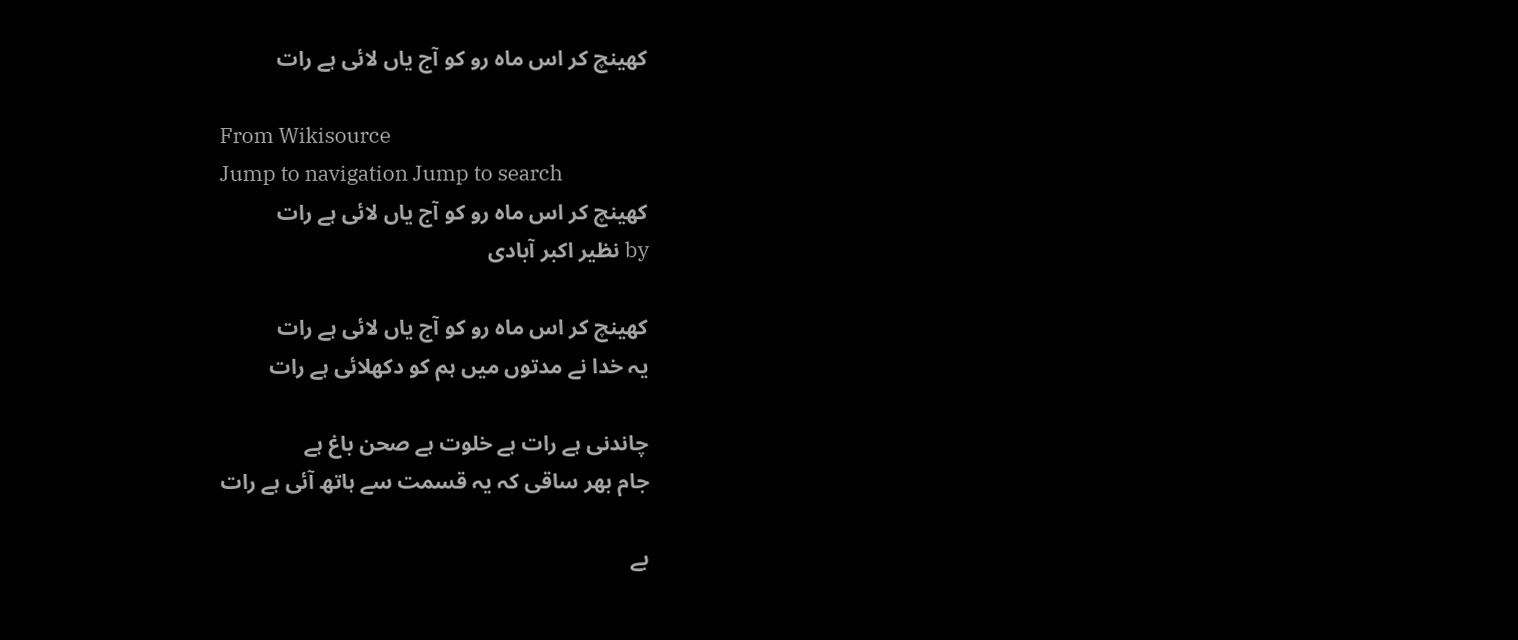کھینچ کر اس ماہ رو کو آج یاں لائی ہے رات

From Wikisource
Jump to navigation Jump to search
کھینچ کر اس ماہ رو کو آج یاں لائی ہے رات
by نظیر اکبر آبادی

کھینچ کر اس ماہ رو کو آج یاں لائی ہے رات
یہ خدا نے مدتوں میں ہم کو دکھلائی ہے رات

چاندنی ہے رات ہے خلوت ہے صحن باغ ہے
جام بھر ساقی کہ یہ قسمت سے ہاتھ آئی ہے رات

بے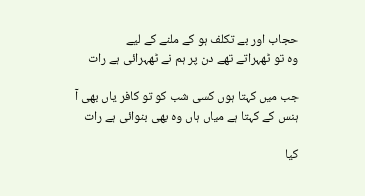حجاب اور بے تکلف ہو کے ملنے کے لیے
وہ تو ٹھہراتے تھے دن پر ہم نے ٹھہرائی ہے رات

جب میں کہتا ہوں کسی شب کو تو کافر یاں بھی آ
ہنس کے کہتا ہے میاں ہاں وہ بھی بنوائی ہے رات

کیا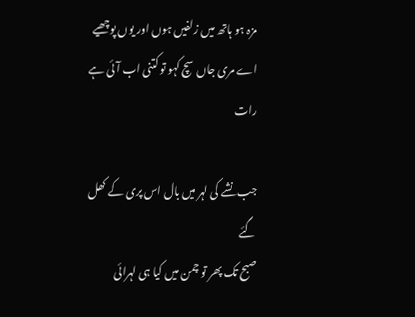مزہ ہو ہاتھ میں زلفیں ہوں اور یوں پوچھیے
اے مری جاں سچ کہو تو کتنی اب آئی ہے رات

جب نشے کی لہر میں بال اس پری کے کھل گئے
صبح تک پھر تو چمن میں کیا ہی لہرائی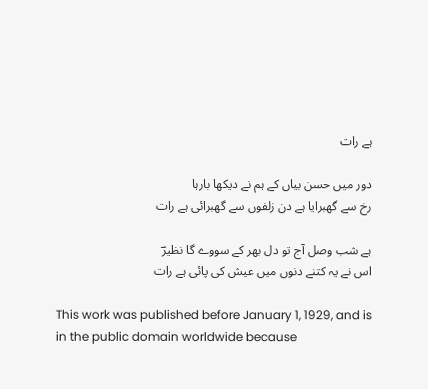ہے رات

دور میں حسن بیاں کے ہم نے دیکھا بارہا
رخ سے گھبرایا ہے دن زلفوں سے گھبرائی ہے رات

ہے شب وصل آج تو دل بھر کے سووے گا نظیرؔ
اس نے یہ کتنے دنوں میں عیش کی پائی ہے رات

This work was published before January 1, 1929, and is in the public domain worldwide because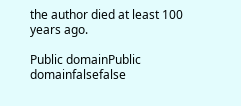the author died at least 100 years ago.

Public domainPublic domainfalsefalse